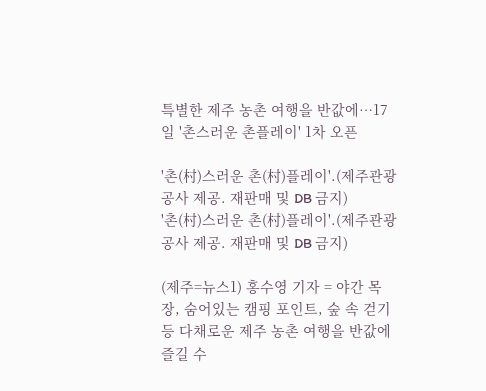특별한 제주 농촌 여행을 반값에…17일 '촌스러운 촌플레이' 1차 오픈

'촌(村)스러운 촌(村)플레이'.(제주관광공사 제공. 재판매 및 DB 금지)
'촌(村)스러운 촌(村)플레이'.(제주관광공사 제공. 재판매 및 DB 금지)

(제주=뉴스1) 홍수영 기자 = 야간 목장, 숨어있는 캠핑 포인트, 숲 속 걷기 등 다채로운 제주 농촌 여행을 반값에 즐길 수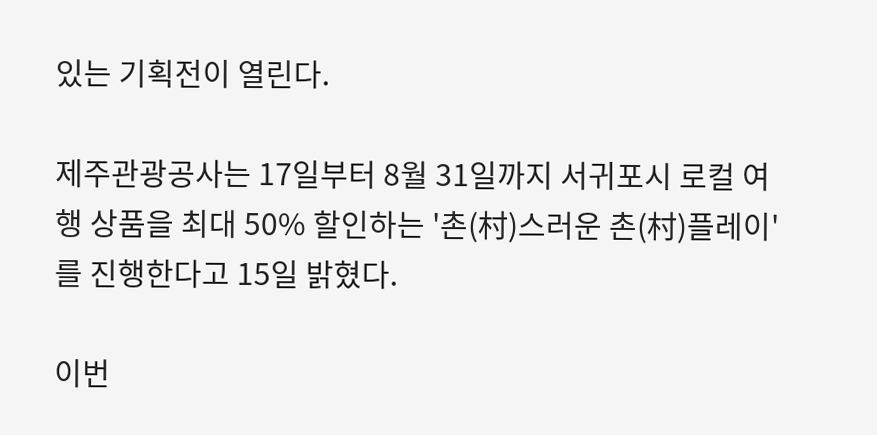있는 기획전이 열린다.

제주관광공사는 17일부터 8월 31일까지 서귀포시 로컬 여행 상품을 최대 50% 할인하는 '촌(村)스러운 촌(村)플레이'를 진행한다고 15일 밝혔다.

이번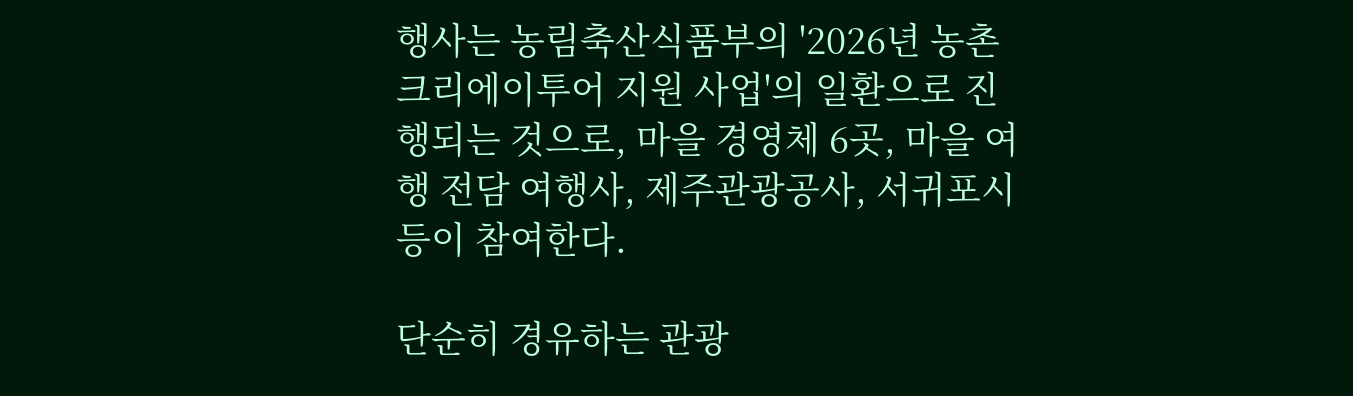행사는 농림축산식품부의 '2026년 농촌 크리에이투어 지원 사업'의 일환으로 진행되는 것으로, 마을 경영체 6곳, 마을 여행 전담 여행사, 제주관광공사, 서귀포시 등이 참여한다.

단순히 경유하는 관광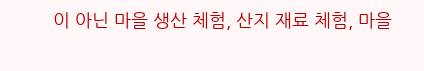이 아닌 마을 생산 체험, 산지 재료 체험, 마을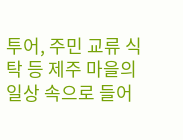투어, 주민 교류 식탁 등 제주 마을의 일상 속으로 들어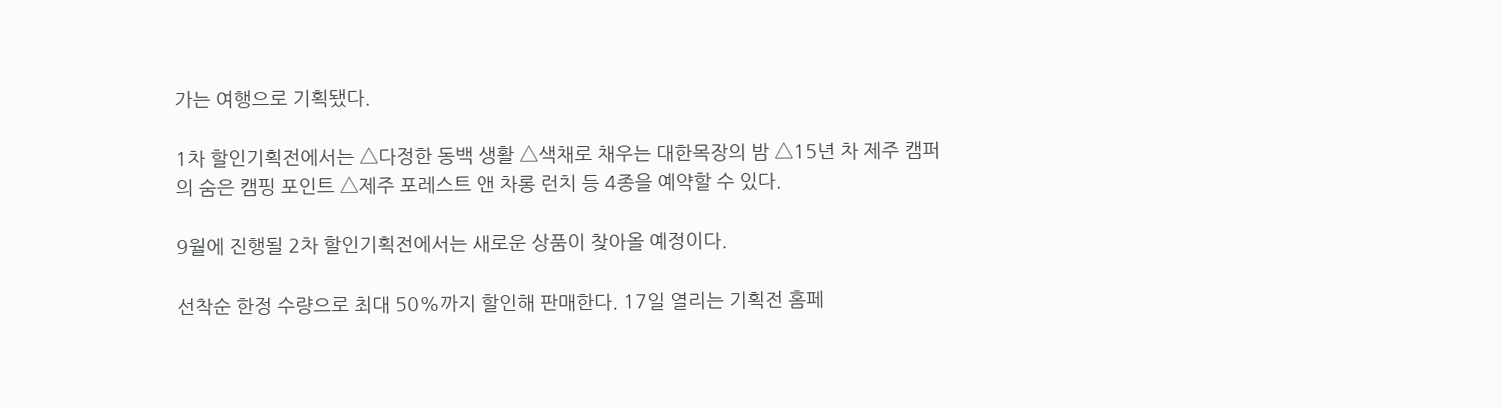가는 여행으로 기획됐다.

1차 할인기획전에서는 △다정한 동백 생활 △색채로 채우는 대한목장의 밤 △15년 차 제주 캠퍼의 숨은 캠핑 포인트 △제주 포레스트 앤 차롱 런치 등 4종을 예약할 수 있다.

9월에 진행될 2차 할인기획전에서는 새로운 상품이 찾아올 예정이다.

선착순 한정 수량으로 최대 50%까지 할인해 판매한다. 17일 열리는 기획전 홈페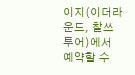이지(이더라운드, 찰쓰투어)에서 예약할 수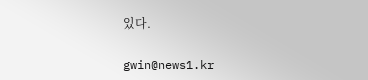있다.

gwin@news1.kr